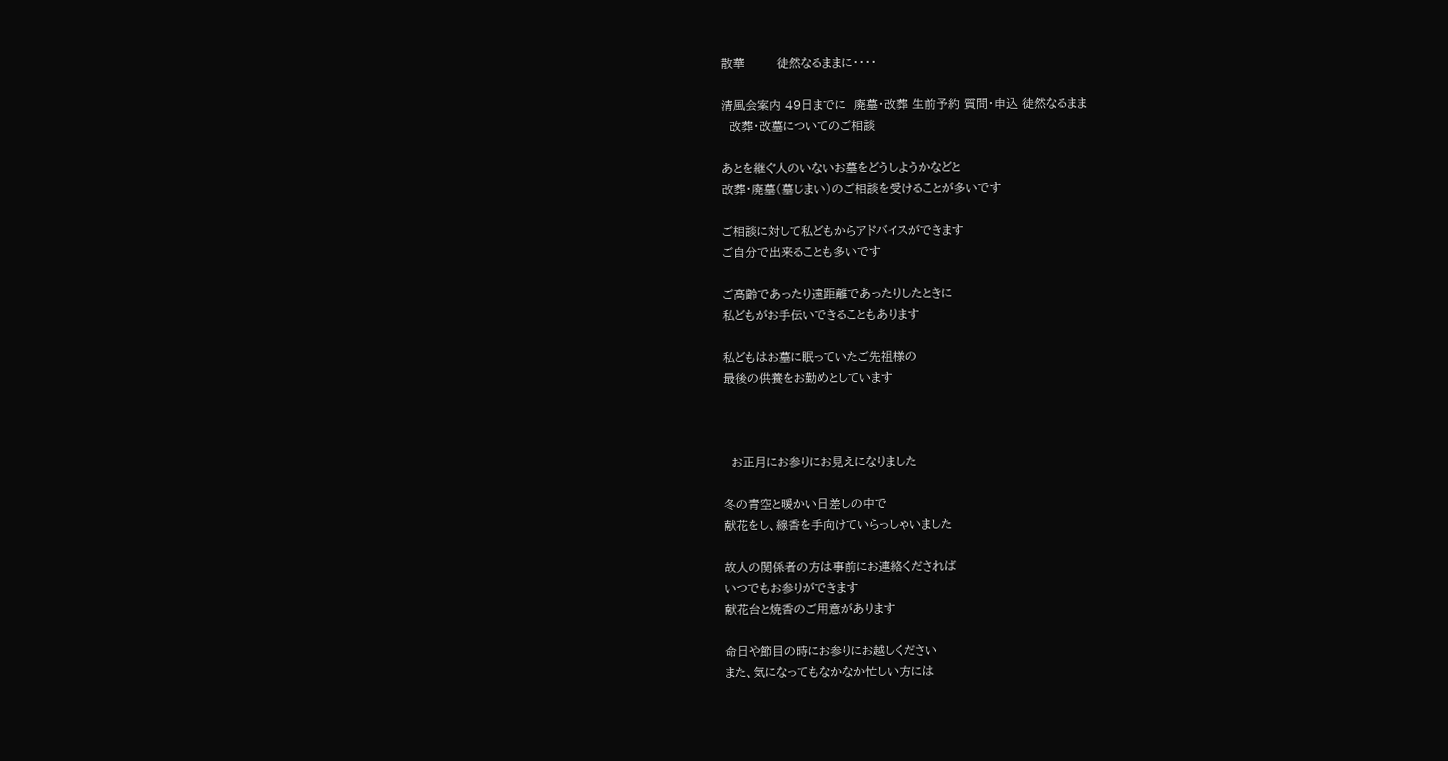散華        徒然なるままに・・・・

清風会案内 49日までに  廃墓・改葬 生前予約 質問・申込 徒然なるまま
  改葬・改墓についてのご相談

あとを継ぐ人のいないお墓をどうしようかなどと
改葬・廃墓(墓じまい)のご相談を受けることが多いです

ご相談に対して私どもからアドバイスができます
ご自分で出来ることも多いです

ご高齢であったり遠距離であったりしたときに
私どもがお手伝いできることもあります

私どもはお墓に眠っていたご先祖様の
最後の供養をお勤めとしています



  お正月にお参りにお見えになりました

冬の青空と暖かい日差しの中で
献花をし、線香を手向けていらっしゃいました

故人の関係者の方は事前にお連絡くだされば
いつでもお参りができます
献花台と焼香のご用意があります

命日や節目の時にお参りにお越しください
また、気になってもなかなか忙しい方には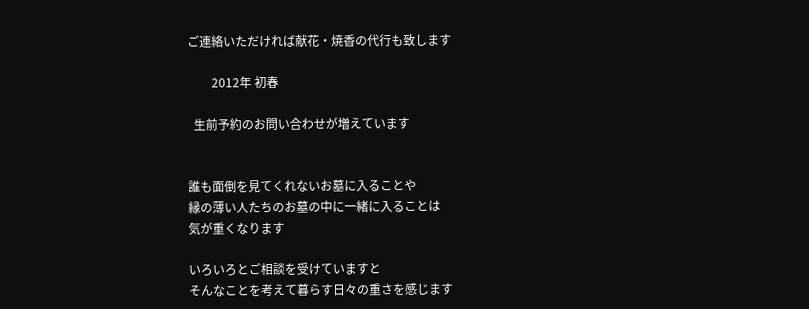ご連絡いただければ献花・焼香の代行も致します

        2012年 初春

  生前予約のお問い合わせが増えています


誰も面倒を見てくれないお墓に入ることや
縁の薄い人たちのお墓の中に一緒に入ることは
気が重くなります

いろいろとご相談を受けていますと
そんなことを考えて暮らす日々の重さを感じます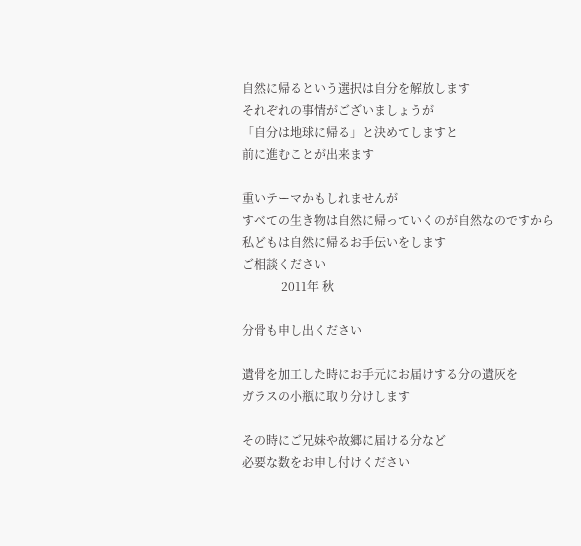自然に帰るという選択は自分を解放します
それぞれの事情がございましょうが
「自分は地球に帰る」と決めてしますと
前に進むことが出来ます

重いテーマかもしれませんが
すべての生き物は自然に帰っていくのが自然なのですから
私どもは自然に帰るお手伝いをします
ご相談ください
             2011年 秋

分骨も申し出ください

遺骨を加工した時にお手元にお届けする分の遺灰を
ガラスの小瓶に取り分けします

その時にご兄妹や故郷に届ける分など
必要な数をお申し付けください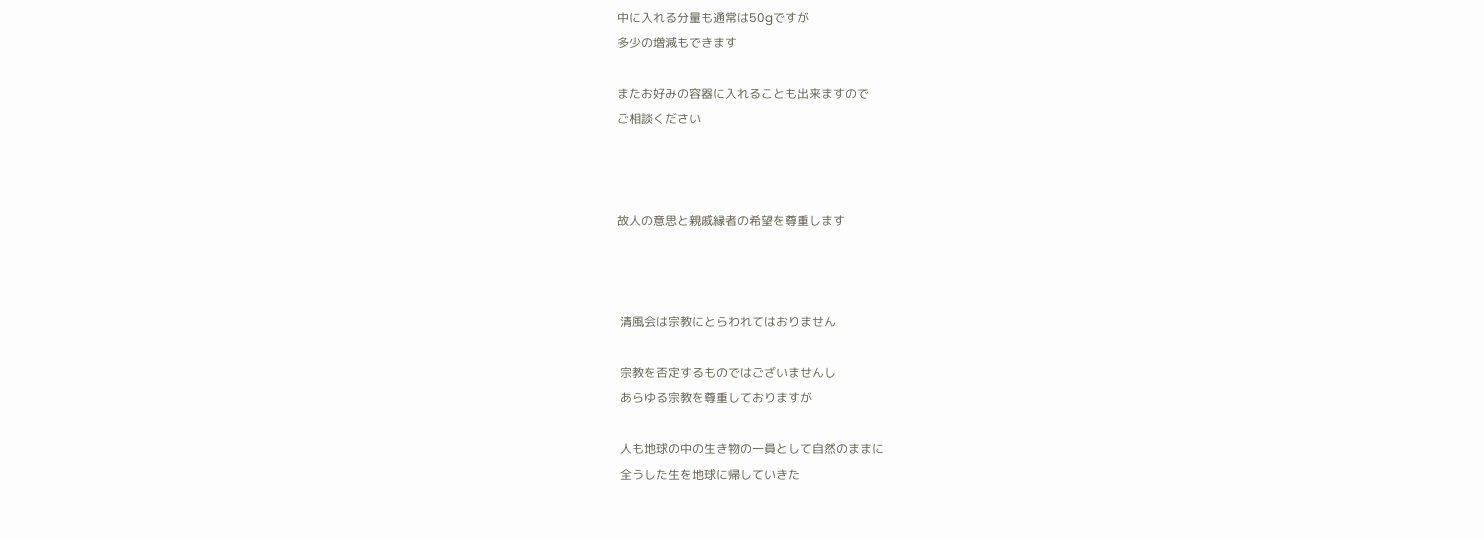中に入れる分量も通常は50gですが
多少の増減もできます

またお好みの容器に入れることも出来ますので
ご相談ください



故人の意思と親戚縁者の希望を尊重します



 清風会は宗教にとらわれてはおりません

 宗教を否定するものではございませんし
 あらゆる宗教を尊重しておりますが

 人も地球の中の生き物の一員として自然のままに
 全うした生を地球に帰していきた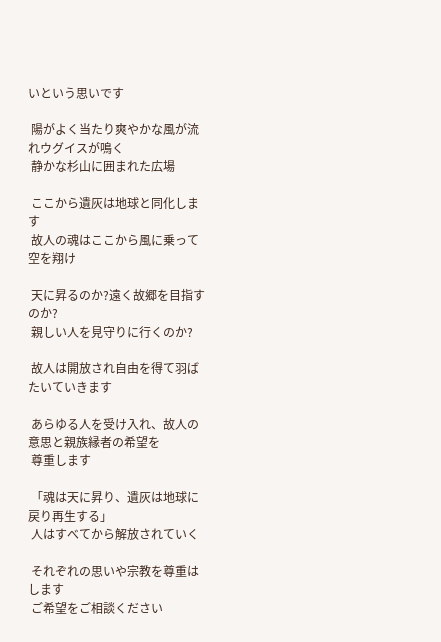いという思いです

 陽がよく当たり爽やかな風が流れウグイスが鳴く
 静かな杉山に囲まれた広場

 ここから遺灰は地球と同化します
 故人の魂はここから風に乗って空を翔け

 天に昇るのか?遠く故郷を目指すのか?
 親しい人を見守りに行くのか?

 故人は開放され自由を得て羽ばたいていきます

 あらゆる人を受け入れ、故人の意思と親族縁者の希望を
 尊重します

 「魂は天に昇り、遺灰は地球に戻り再生する」
 人はすべてから解放されていく

 それぞれの思いや宗教を尊重はします
 ご希望をご相談ください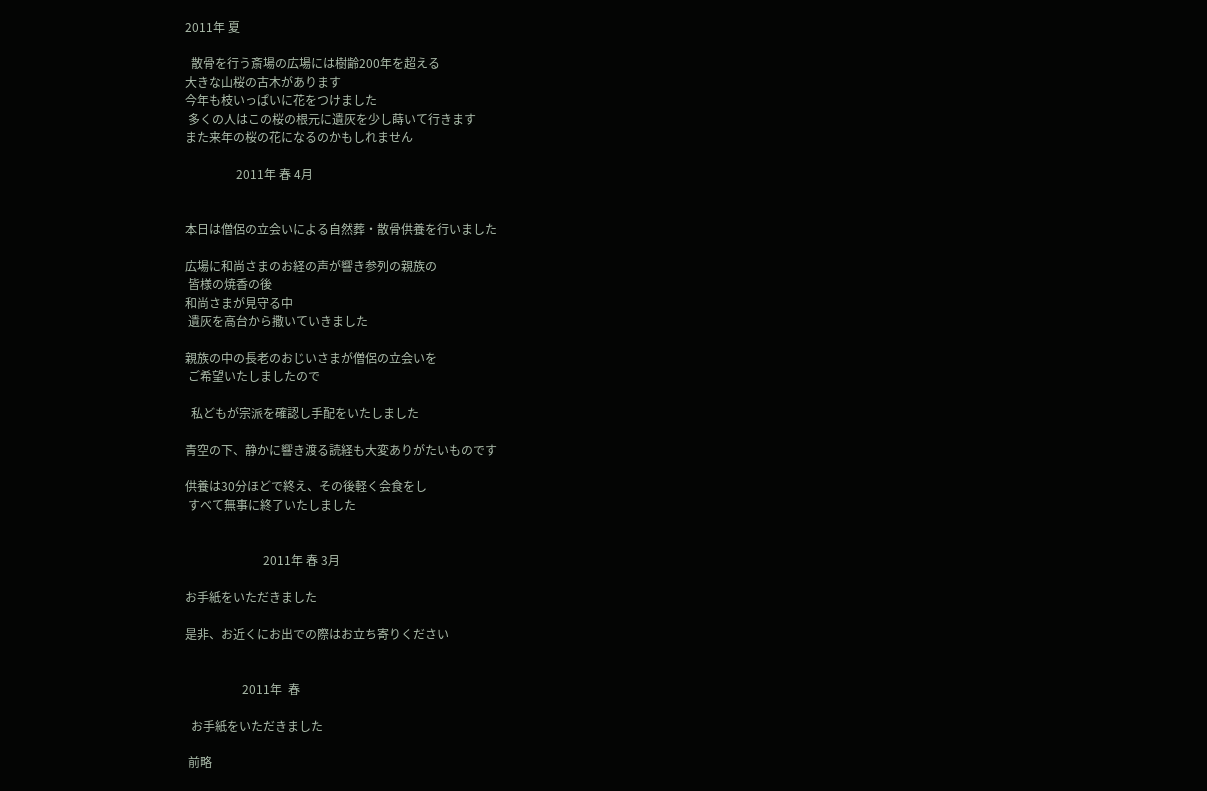2011年 夏

  散骨を行う斎場の広場には樹齢200年を超える
大きな山桜の古木があります
今年も枝いっぱいに花をつけました
 多くの人はこの桜の根元に遺灰を少し蒔いて行きます
また来年の桜の花になるのかもしれません

                 2011年 春 4月


本日は僧侶の立会いによる自然葬・散骨供養を行いました

広場に和尚さまのお経の声が響き参列の親族の
 皆様の焼香の後
和尚さまが見守る中
 遺灰を高台から撒いていきました

親族の中の長老のおじいさまが僧侶の立会いを
 ご希望いたしましたので

  私どもが宗派を確認し手配をいたしました

青空の下、静かに響き渡る読経も大変ありがたいものです

供養は30分ほどで終え、その後軽く会食をし
 すべて無事に終了いたしました


                          2011年 春 3月

お手紙をいただきました

是非、お近くにお出での際はお立ち寄りください


                   2011年  春

  お手紙をいただきました

 前略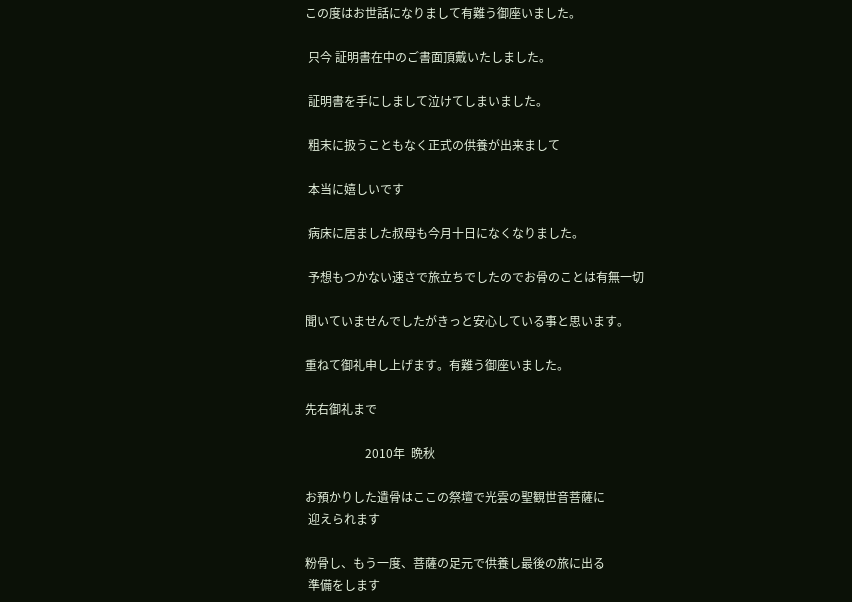この度はお世話になりまして有難う御座いました。

 只今 証明書在中のご書面頂戴いたしました。

 証明書を手にしまして泣けてしまいました。

 粗末に扱うこともなく正式の供養が出来まして

 本当に嬉しいです

 病床に居ました叔母も今月十日になくなりました。

 予想もつかない速さで旅立ちでしたのでお骨のことは有無一切

聞いていませんでしたがきっと安心している事と思います。

重ねて御礼申し上げます。有難う御座いました。

先右御礼まで

                    2010年  晩秋

お預かりした遺骨はここの祭壇で光雲の聖観世音菩薩に
 迎えられます

粉骨し、もう一度、菩薩の足元で供養し最後の旅に出る
 準備をします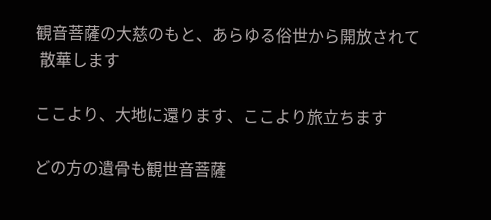観音菩薩の大慈のもと、あらゆる俗世から開放されて
 散華します

ここより、大地に還ります、ここより旅立ちます

どの方の遺骨も観世音菩薩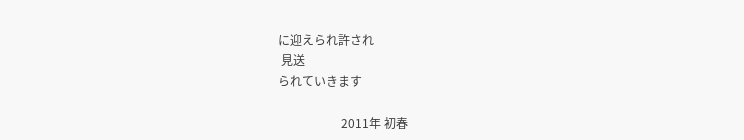に迎えられ許され
 見送
られていきます

                     2011年 初春